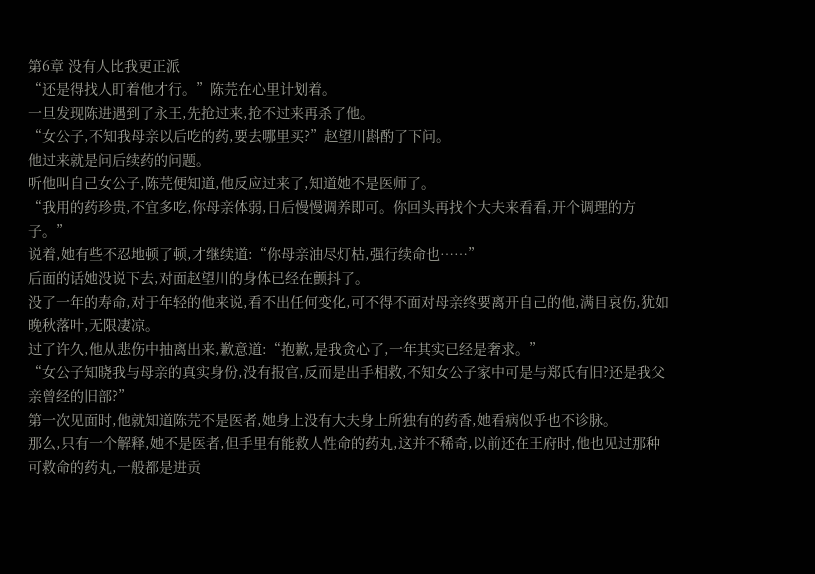第6章 没有人比我更正派
“还是得找人盯着他才行。”陈芫在心里计划着。
一旦发现陈进遇到了永王,先抢过来,抢不过来再杀了他。
“女公子,不知我母亲以后吃的药,要去哪里买?”赵望川斟酌了下问。
他过来就是问后续药的问题。
听他叫自己女公子,陈芫便知道,他反应过来了,知道她不是医师了。
“我用的药珍贵,不宜多吃,你母亲体弱,日后慢慢调养即可。你回头再找个大夫来看看,开个调理的方子。”
说着,她有些不忍地顿了顿,才继续道:“你母亲油尽灯枯,强行续命也……”
后面的话她没说下去,对面赵望川的身体已经在颤抖了。
没了一年的寿命,对于年轻的他来说,看不出任何变化,可不得不面对母亲终要离开自己的他,满目哀伤,犹如晚秋落叶,无限凄凉。
过了许久,他从悲伤中抽离出来,歉意道:“抱歉,是我贪心了,一年其实已经是奢求。”
“女公子知晓我与母亲的真实身份,没有报官,反而是出手相救,不知女公子家中可是与郑氏有旧?还是我父亲曾经的旧部?”
第一次见面时,他就知道陈芫不是医者,她身上没有大夫身上所独有的药香,她看病似乎也不诊脉。
那么,只有一个解释,她不是医者,但手里有能救人性命的药丸,这并不稀奇,以前还在王府时,他也见过那种可救命的药丸,一般都是进贡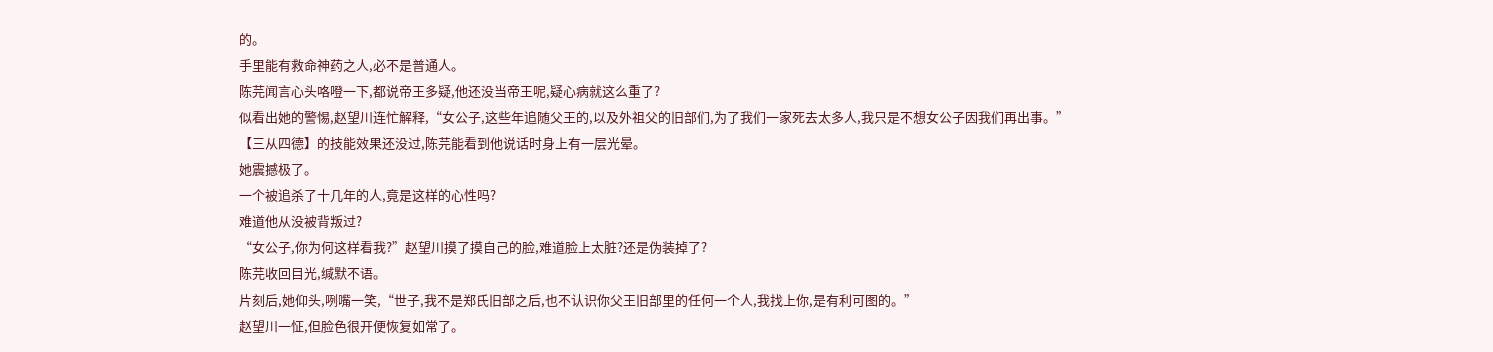的。
手里能有救命神药之人,必不是普通人。
陈芫闻言心头咯噔一下,都说帝王多疑,他还没当帝王呢,疑心病就这么重了?
似看出她的警惕,赵望川连忙解释,“女公子,这些年追随父王的,以及外祖父的旧部们,为了我们一家死去太多人,我只是不想女公子因我们再出事。”
【三从四德】的技能效果还没过,陈芫能看到他说话时身上有一层光晕。
她震撼极了。
一个被追杀了十几年的人,竟是这样的心性吗?
难道他从没被背叛过?
“女公子,你为何这样看我?”赵望川摸了摸自己的脸,难道脸上太脏?还是伪装掉了?
陈芫收回目光,缄默不语。
片刻后,她仰头,咧嘴一笑,“世子,我不是郑氏旧部之后,也不认识你父王旧部里的任何一个人,我找上你,是有利可图的。”
赵望川一怔,但脸色很开便恢复如常了。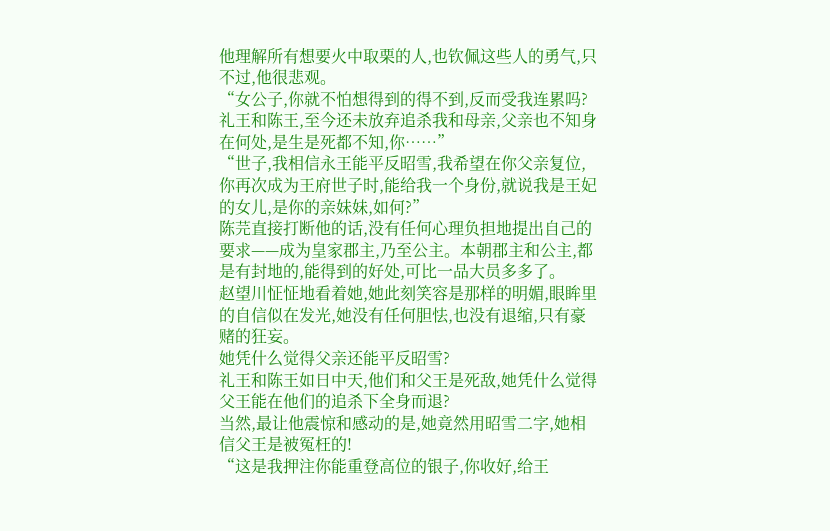他理解所有想要火中取栗的人,也钦佩这些人的勇气,只不过,他很悲观。
“女公子,你就不怕想得到的得不到,反而受我连累吗?礼王和陈王,至今还未放弃追杀我和母亲,父亲也不知身在何处,是生是死都不知,你……”
“世子,我相信永王能平反昭雪,我希望在你父亲复位,你再次成为王府世子时,能给我一个身份,就说我是王妃的女儿,是你的亲妹妹,如何?”
陈芫直接打断他的话,没有任何心理负担地提出自己的要求——成为皇家郡主,乃至公主。本朝郡主和公主,都是有封地的,能得到的好处,可比一品大员多多了。
赵望川怔怔地看着她,她此刻笑容是那样的明媚,眼眸里的自信似在发光,她没有任何胆怯,也没有退缩,只有豪赌的狂妄。
她凭什么觉得父亲还能平反昭雪?
礼王和陈王如日中天,他们和父王是死敌,她凭什么觉得父王能在他们的追杀下全身而退?
当然,最让他震惊和感动的是,她竟然用昭雪二字,她相信父王是被冤枉的!
“这是我押注你能重登高位的银子,你收好,给王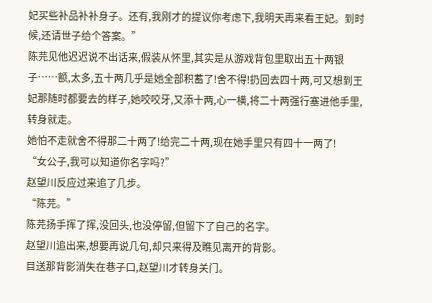妃买些补品补补身子。还有,我刚才的提议你考虑下,我明天再来看王妃。到时候,还请世子给个答案。”
陈芫见他迟迟说不出话来,假装从怀里,其实是从游戏背包里取出五十两银子……额,太多,五十两几乎是她全部积蓄了!舍不得!扔回去四十两,可又想到王妃那随时都要去的样子,她咬咬牙,又添十两,心一横,将二十两强行塞进他手里,转身就走。
她怕不走就舍不得那二十两了!给完二十两,现在她手里只有四十一两了!
“女公子,我可以知道你名字吗?”
赵望川反应过来追了几步。
“陈芫。”
陈芫扬手挥了挥,没回头,也没停留,但留下了自己的名字。
赵望川追出来,想要再说几句,却只来得及瞧见离开的背影。
目送那背影消失在巷子口,赵望川才转身关门。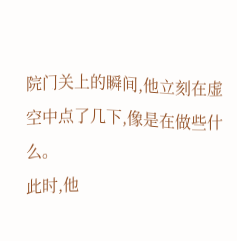院门关上的瞬间,他立刻在虚空中点了几下,像是在做些什么。
此时,他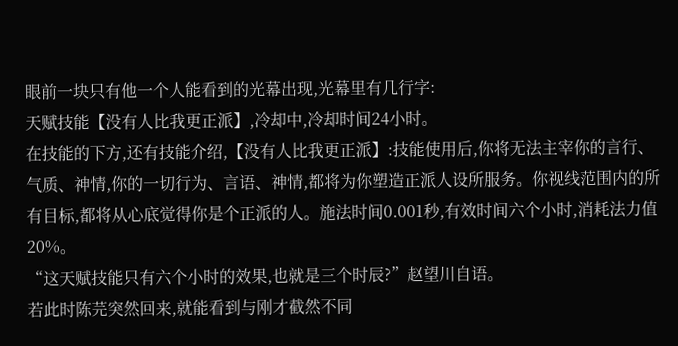眼前一块只有他一个人能看到的光幕出现,光幕里有几行字:
天赋技能【没有人比我更正派】,冷却中,冷却时间24小时。
在技能的下方,还有技能介绍,【没有人比我更正派】:技能使用后,你将无法主宰你的言行、气质、神情,你的一切行为、言语、神情,都将为你塑造正派人设所服务。你视线范围内的所有目标,都将从心底觉得你是个正派的人。施法时间0.001秒,有效时间六个小时,消耗法力值20%。
“这天赋技能只有六个小时的效果,也就是三个时辰?”赵望川自语。
若此时陈芫突然回来,就能看到与刚才截然不同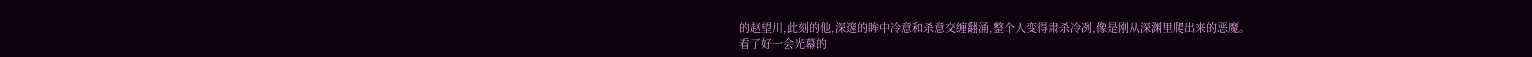的赵望川,此刻的他,深邃的眸中冷意和杀意交缠翻涌,整个人变得肃杀冷冽,像是刚从深渊里爬出来的恶魔。
看了好一会光幕的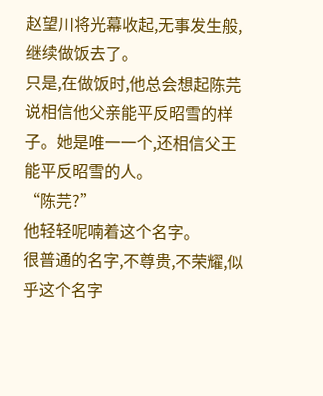赵望川将光幕收起,无事发生般,继续做饭去了。
只是,在做饭时,他总会想起陈芫说相信他父亲能平反昭雪的样子。她是唯一一个,还相信父王能平反昭雪的人。
“陈芫?”
他轻轻呢喃着这个名字。
很普通的名字,不尊贵,不荣耀,似乎这个名字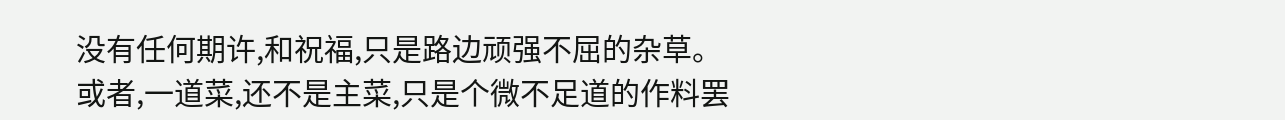没有任何期许,和祝福,只是路边顽强不屈的杂草。
或者,一道菜,还不是主菜,只是个微不足道的作料罢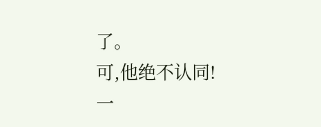了。
可,他绝不认同!
一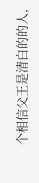个相信父王是清白的的人,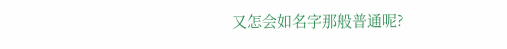又怎会如名字那般普通呢?